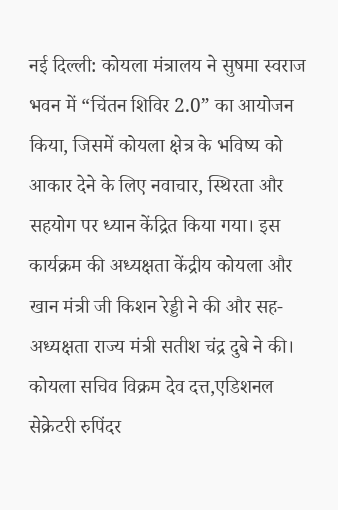नई दिल्ली: कोयला मंत्रालय ने सुषमा स्वराज भवन में “चिंतन शिविर 2.0” का आयोजन किया, जिसमें कोयला क्षेत्र के भविष्य को आकार देने के लिए नवाचार, स्थिरता और सहयोग पर ध्यान केंद्रित किया गया। इस कार्यक्रम की अध्यक्षता केंद्रीय कोयला और खान मंत्री जी किशन रेड्डी ने की और सह-अध्यक्षता राज्य मंत्री सतीश चंद्र दुबे ने की। कोयला सचिव विक्रम देव दत्त,एडिशनल सेक्रेटरी रुपिंदर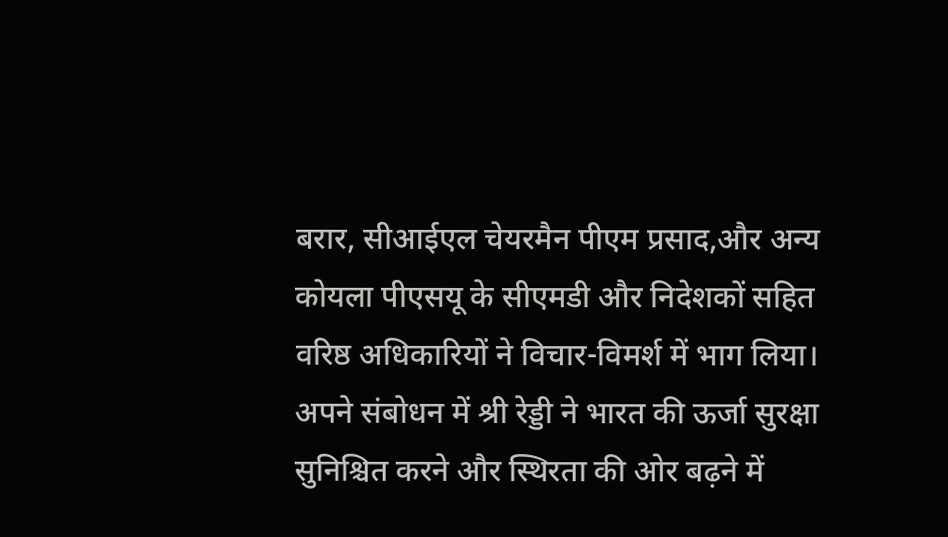बरार, सीआईएल चेयरमैन पीएम प्रसाद,और अन्य कोयला पीएसयू के सीएमडी और निदेशकों सहित वरिष्ठ अधिकारियों ने विचार-विमर्श में भाग लिया।
अपने संबोधन में श्री रेड्डी ने भारत की ऊर्जा सुरक्षा सुनिश्चित करने और स्थिरता की ओर बढ़ने में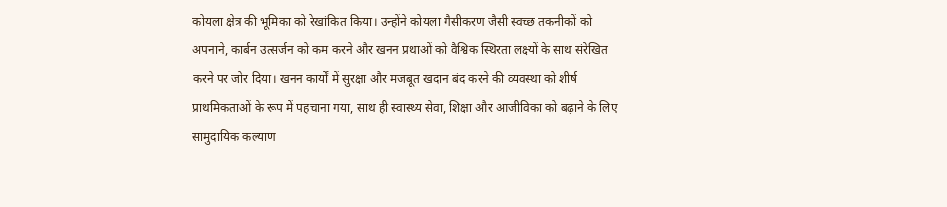कोयला क्षेत्र की भूमिका को रेखांकित किया। उन्होंने कोयला गैसीकरण जैसी स्वच्छ तकनीकों को अपनाने, कार्बन उत्सर्जन को कम करने और खनन प्रथाओं को वैश्विक स्थिरता लक्ष्यों के साथ संरेखित करने पर जोर दिया। खनन कार्यों में सुरक्षा और मजबूत खदान बंद करने की व्यवस्था को शीर्ष प्राथमिकताओं के रूप में पहचाना गया, साथ ही स्वास्थ्य सेवा, शिक्षा और आजीविका को बढ़ाने के लिए सामुदायिक कल्याण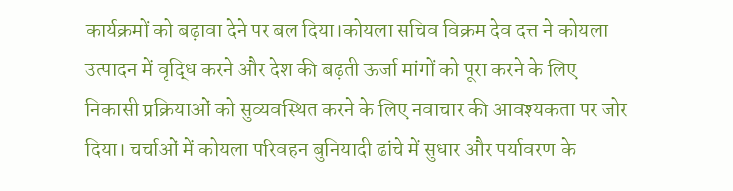कार्यक्रमों को बढ़ावा देने पर बल दिया।कोयला सचिव विक्रम देव दत्त ने कोयला उत्पादन में वृद्धि करने और देश की बढ़ती ऊर्जा मांगों को पूरा करने के लिए निकासी प्रक्रियाओं को सुव्यवस्थित करने के लिए नवाचार की आवश्यकता पर जोर दिया। चर्चाओं में कोयला परिवहन बुनियादी ढांचे में सुधार और पर्यावरण के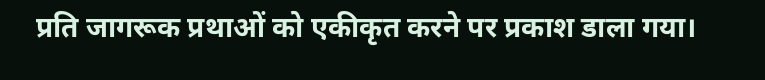प्रति जागरूक प्रथाओं को एकीकृत करने पर प्रकाश डाला गया।